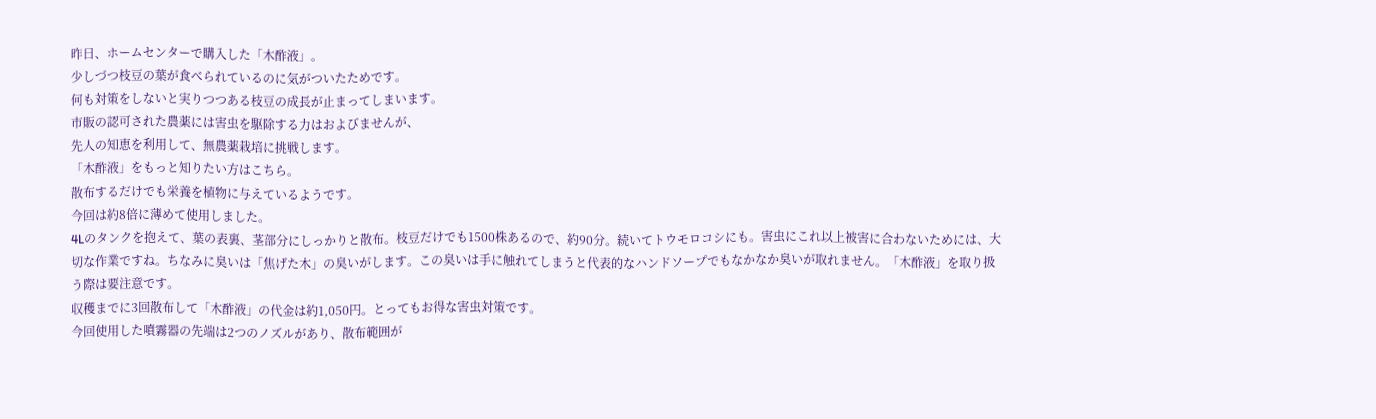昨日、ホームセンターで購入した「木酢液」。
少しづつ枝豆の葉が食べられているのに気がついたためです。
何も対策をしないと実りつつある枝豆の成長が止まってしまいます。
市販の認可された農薬には害虫を駆除する力はおよびませんが、
先人の知恵を利用して、無農薬栽培に挑戦します。
「木酢液」をもっと知りたい方はこちら。
散布するだけでも栄養を植物に与えているようです。
今回は約8倍に薄めて使用しました。
4Lのタンクを抱えて、葉の表裏、茎部分にしっかりと散布。枝豆だけでも1500株あるので、約90分。続いてトウモロコシにも。害虫にこれ以上被害に合わないためには、大切な作業ですね。ちなみに臭いは「焦げた木」の臭いがします。この臭いは手に触れてしまうと代表的なハンドソープでもなかなか臭いが取れません。「木酢液」を取り扱う際は要注意です。
収穫までに3回散布して「木酢液」の代金は約1,050円。とってもお得な害虫対策です。
今回使用した噴霧器の先端は2つのノズルがあり、散布範囲が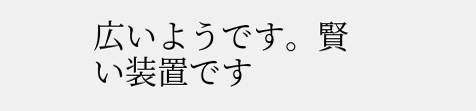広いようです。賢い装置です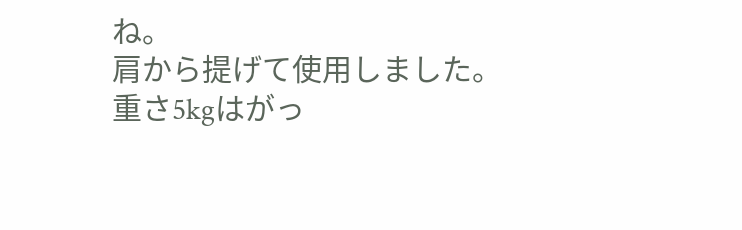ね。
肩から提げて使用しました。
重さ5kgはがっ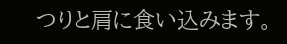つりと肩に食い込みます。